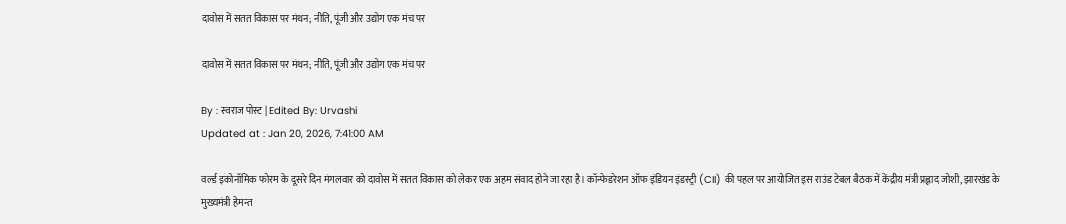दावोस में सतत विकास पर मंथन; नीति, पूंजी और उद्योग एक मंच पर

दावोस में सतत विकास पर मंथन; नीति, पूंजी और उद्योग एक मंच पर

By : स्वराज पोस्ट | Edited By: Urvashi
Updated at : Jan 20, 2026, 7:41:00 AM

वर्ल्ड इकोनॉमिक फोरम के दूसरे दिन मंगलवार को दावोस में सतत विकास को लेकर एक अहम संवाद होने जा रहा है। कॉन्फेडरेशन ऑफ इंडियन इंडस्ट्री (CII) की पहल पर आयोजित इस राउंड टेबल बैठक में केंद्रीय मंत्री प्रह्लाद जोशी, झारखंड के मुख्यमंत्री हेमन्त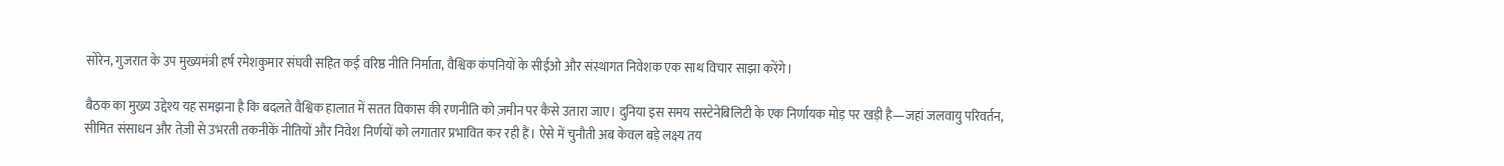सोरेन, गुजरात के उप मुख्यमंत्री हर्ष रमेशकुमार संघवी सहित कई वरिष्ठ नीति निर्माता, वैश्विक कंपनियों के सीईओ और संस्थागत निवेशक एक साथ विचार साझा करेंगे।

बैठक का मुख्य उद्देश्य यह समझना है कि बदलते वैश्विक हालात में सतत विकास की रणनीति को ज़मीन पर कैसे उतारा जाए। दुनिया इस समय सस्टेनेबिलिटी के एक निर्णायक मोड़ पर खड़ी है—जहां जलवायु परिवर्तन, सीमित संसाधन और तेज़ी से उभरती तकनीकें नीतियों और निवेश निर्णयों को लगातार प्रभावित कर रही हैं। ऐसे में चुनौती अब केवल बड़े लक्ष्य तय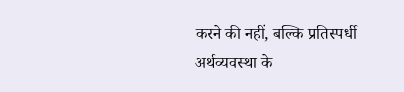करने की नहीं, बल्कि प्रतिस्पर्धी अर्थव्यवस्था के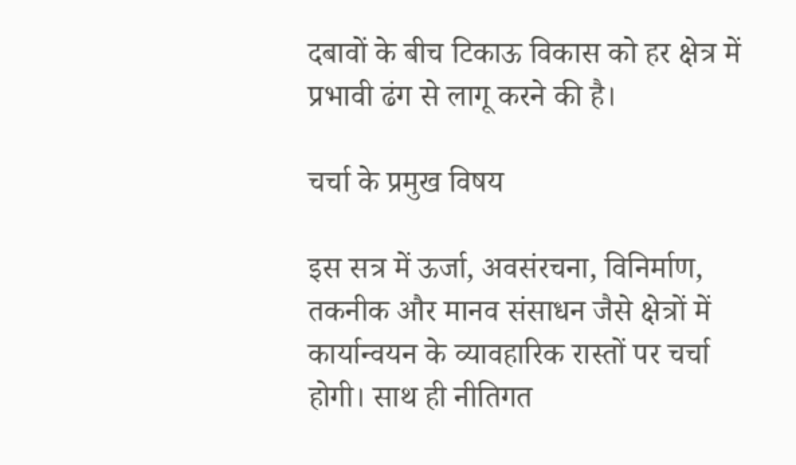दबावों के बीच टिकाऊ विकास को हर क्षेत्र में प्रभावी ढंग से लागू करने की है।

चर्चा के प्रमुख विषय

इस सत्र में ऊर्जा, अवसंरचना, विनिर्माण, तकनीक और मानव संसाधन जैसे क्षेत्रों में कार्यान्वयन के व्यावहारिक रास्तों पर चर्चा होगी। साथ ही नीतिगत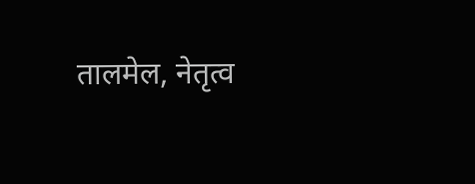तालमेल, नेतृत्व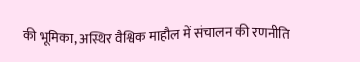की भूमिका, अस्थिर वैश्विक माहौल में संचालन की रणनीति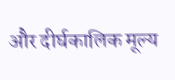और दीर्घकालिक मूल्य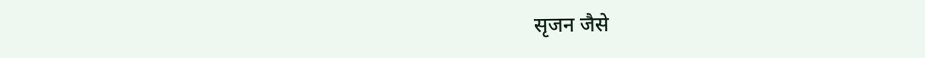सृजन जैसे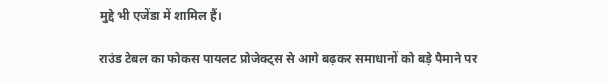मुद्दे भी एजेंडा में शामिल हैं।

राउंड टेबल का फोकस पायलट प्रोजेक्ट्स से आगे बढ़कर समाधानों को बड़े पैमाने पर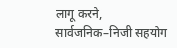लागू करने, सार्वजनिक–निजी सहयोग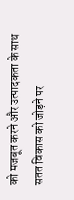को मजबूत करने और उत्पादकता के साथ सतत विकास को जोड़ने पर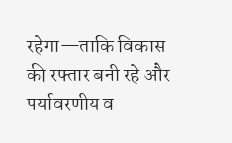रहेगा—ताकि विकास की रफ्तार बनी रहे और पर्यावरणीय व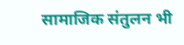सामाजिक संतुलन भी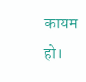कायम हो।